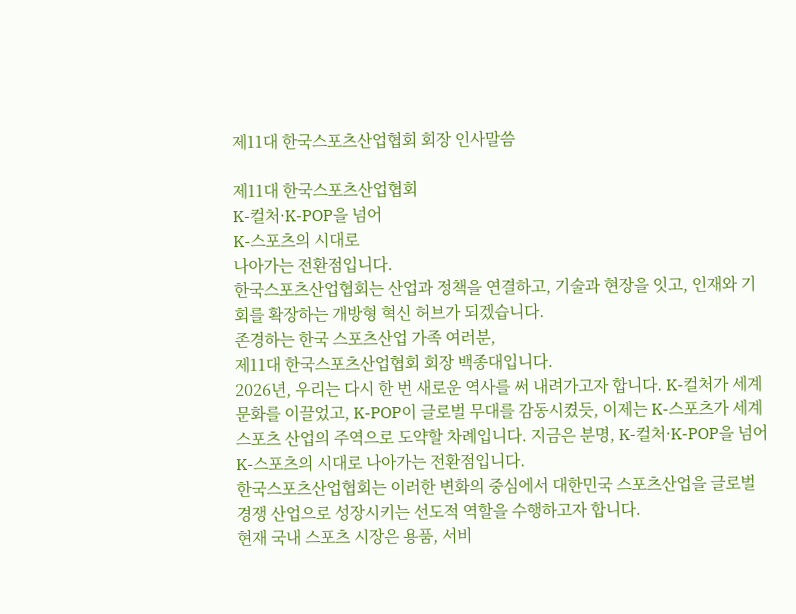제11대 한국스포츠산업협회 회장 인사말씀

제11대 한국스포츠산업협회
K-컬처·K-POP을 넘어
K-스포츠의 시대로
나아가는 전환점입니다.
한국스포츠산업협회는 산업과 정책을 연결하고, 기술과 현장을 잇고, 인재와 기회를 확장하는 개방형 혁신 허브가 되겠습니다.
존경하는 한국 스포츠산업 가족 여러분,
제11대 한국스포츠산업협회 회장 백종대입니다.
2026년, 우리는 다시 한 번 새로운 역사를 써 내려가고자 합니다. K-컬처가 세계 문화를 이끌었고, K-POP이 글로벌 무대를 감동시켰듯, 이제는 K-스포츠가 세계 스포츠 산업의 주역으로 도약할 차례입니다. 지금은 분명, K-컬처·K-POP을 넘어 K-스포츠의 시대로 나아가는 전환점입니다.
한국스포츠산업협회는 이러한 변화의 중심에서 대한민국 스포츠산업을 글로벌 경쟁 산업으로 성장시키는 선도적 역할을 수행하고자 합니다.
현재 국내 스포츠 시장은 용품, 서비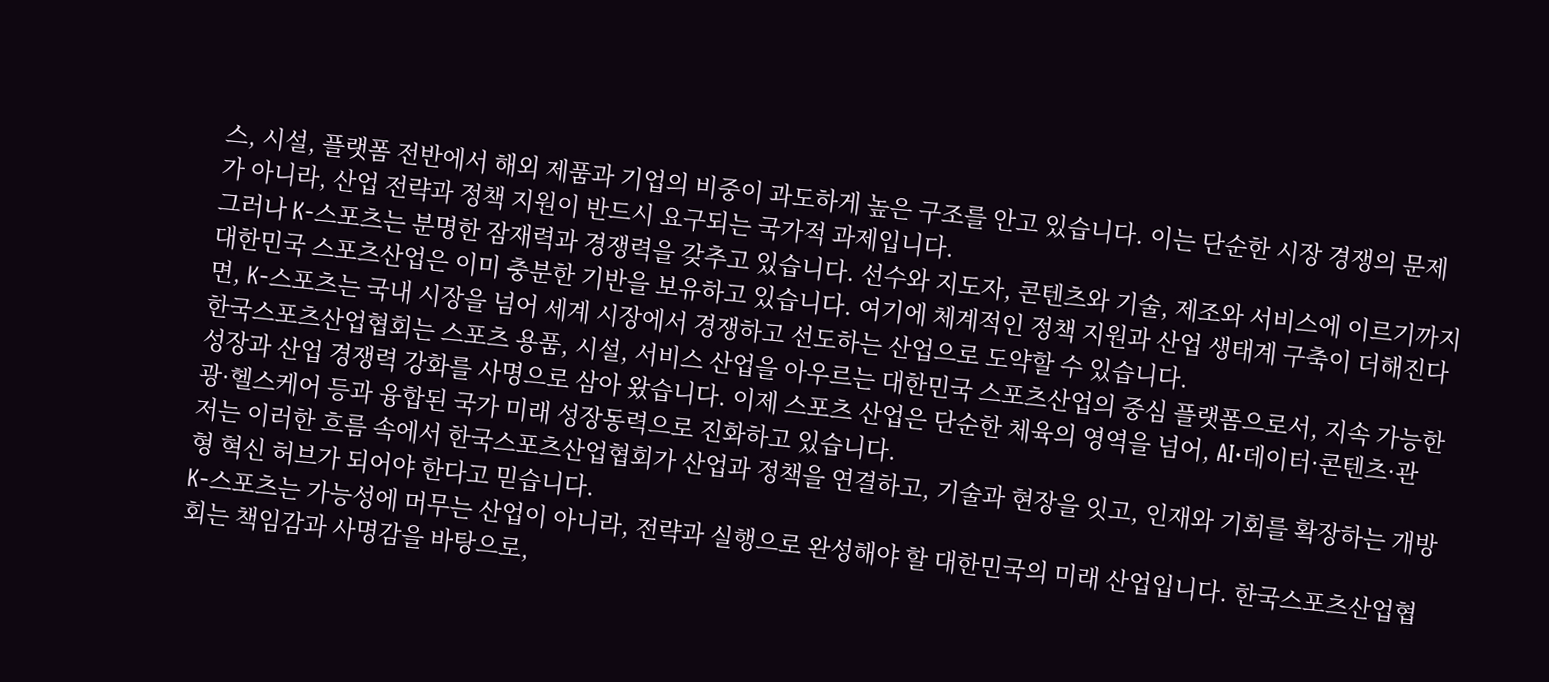스, 시설, 플랫폼 전반에서 해외 제품과 기업의 비중이 과도하게 높은 구조를 안고 있습니다. 이는 단순한 시장 경쟁의 문제가 아니라, 산업 전략과 정책 지원이 반드시 요구되는 국가적 과제입니다.
그러나 K-스포츠는 분명한 잠재력과 경쟁력을 갖추고 있습니다. 선수와 지도자, 콘텐츠와 기술, 제조와 서비스에 이르기까지 대한민국 스포츠산업은 이미 충분한 기반을 보유하고 있습니다. 여기에 체계적인 정책 지원과 산업 생태계 구축이 더해진다면, K-스포츠는 국내 시장을 넘어 세계 시장에서 경쟁하고 선도하는 산업으로 도약할 수 있습니다.
한국스포츠산업협회는 스포츠 용품, 시설, 서비스 산업을 아우르는 대한민국 스포츠산업의 중심 플랫폼으로서, 지속 가능한 성장과 산업 경쟁력 강화를 사명으로 삼아 왔습니다. 이제 스포츠 산업은 단순한 체육의 영역을 넘어, AI·데이터·콘텐츠·관광·헬스케어 등과 융합된 국가 미래 성장동력으로 진화하고 있습니다.
저는 이러한 흐름 속에서 한국스포츠산업협회가 산업과 정책을 연결하고, 기술과 현장을 잇고, 인재와 기회를 확장하는 개방형 혁신 허브가 되어야 한다고 믿습니다.
K-스포츠는 가능성에 머무는 산업이 아니라, 전략과 실행으로 완성해야 할 대한민국의 미래 산업입니다. 한국스포츠산업협회는 책임감과 사명감을 바탕으로,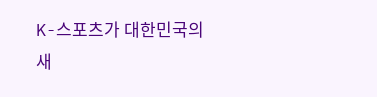K-스포츠가 대한민국의 새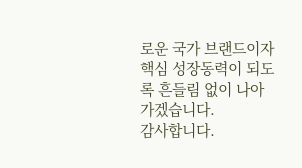로운 국가 브랜드이자 핵심 성장동력이 되도록 흔들림 없이 나아가겠습니다.
감사합니다.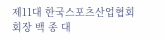제11대 한국스포츠산업협회
회장 백 종 대